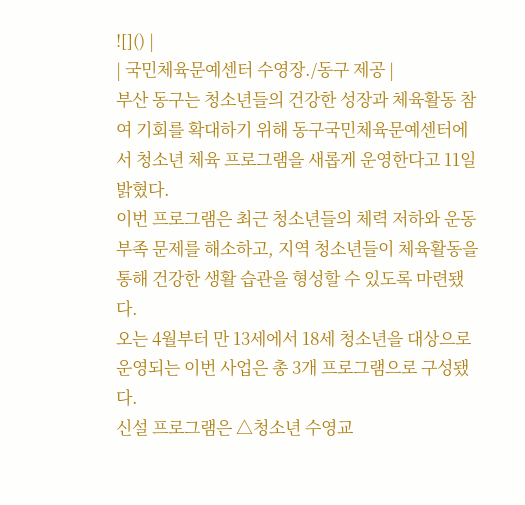![]() |
| 국민체육문예센터 수영장./동구 제공 |
부산 동구는 청소년들의 건강한 성장과 체육활동 참여 기회를 확대하기 위해 동구국민체육문예센터에서 청소년 체육 프로그램을 새롭게 운영한다고 11일 밝혔다.
이번 프로그램은 최근 청소년들의 체력 저하와 운동 부족 문제를 해소하고, 지역 청소년들이 체육활동을 통해 건강한 생활 습관을 형성할 수 있도록 마련됐다.
오는 4월부터 만 13세에서 18세 청소년을 대상으로 운영되는 이번 사업은 총 3개 프로그램으로 구성됐다.
신설 프로그램은 △청소년 수영교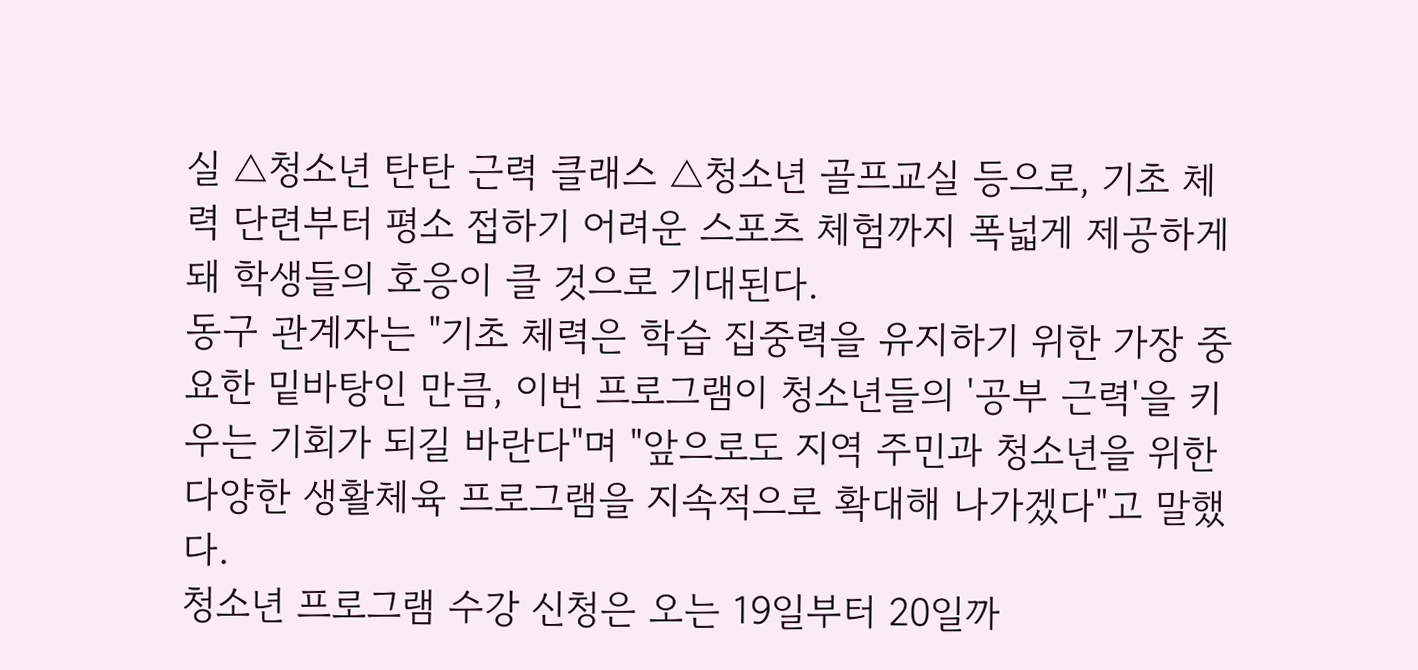실 △청소년 탄탄 근력 클래스 △청소년 골프교실 등으로, 기초 체력 단련부터 평소 접하기 어려운 스포츠 체험까지 폭넓게 제공하게 돼 학생들의 호응이 클 것으로 기대된다.
동구 관계자는 "기초 체력은 학습 집중력을 유지하기 위한 가장 중요한 밑바탕인 만큼, 이번 프로그램이 청소년들의 '공부 근력'을 키우는 기회가 되길 바란다"며 "앞으로도 지역 주민과 청소년을 위한 다양한 생활체육 프로그램을 지속적으로 확대해 나가겠다"고 말했다.
청소년 프로그램 수강 신청은 오는 19일부터 20일까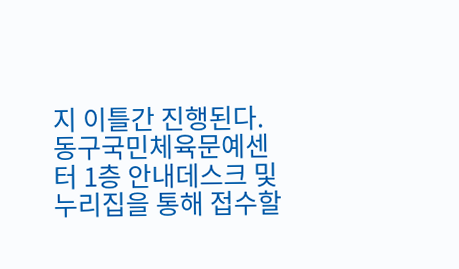지 이틀간 진행된다. 동구국민체육문예센터 1층 안내데스크 및 누리집을 통해 접수할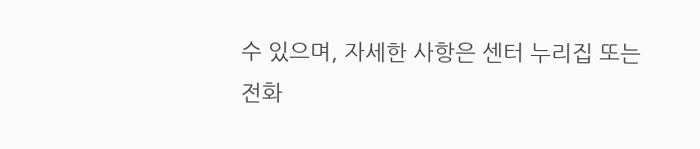수 있으며, 자세한 사항은 센터 누리집 또는 전화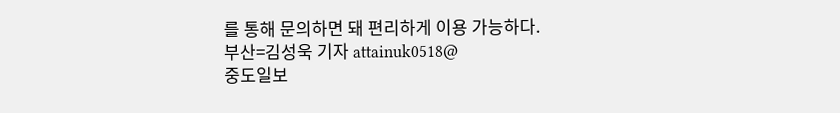를 통해 문의하면 돼 편리하게 이용 가능하다.
부산=김성욱 기자 attainuk0518@
중도일보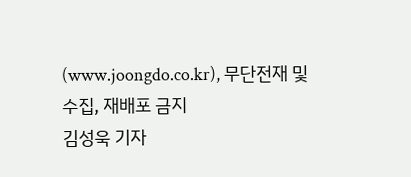(www.joongdo.co.kr), 무단전재 및 수집, 재배포 금지
김성욱 기자